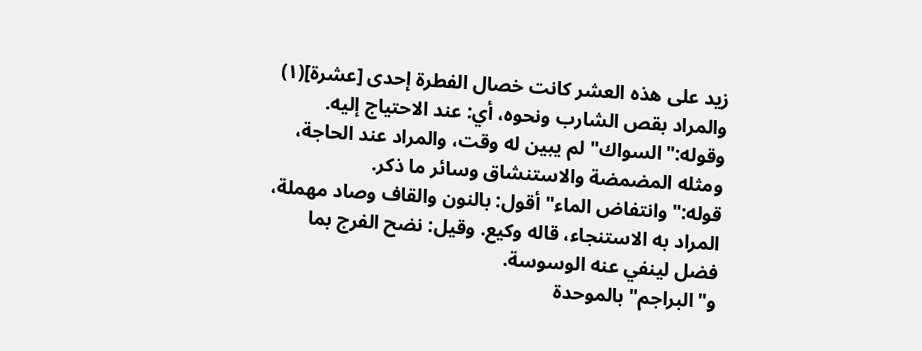زيد على هذه العشر كانت خصال الفطرة إحدى [عشرة](١) والمراد بقص الشارب ونحوه، أي: عند الاحتياج إليه.
وقوله:"السواك" لم يبين له وقت، والمراد عند الحاجة، ومثله المضمضة والاستنشاق وسائر ما ذكر.
قوله:"وانتفاض الماء" أقول: بالنون والقاف وصاد مهملة، المراد به الاستنجاء، قاله وكيع. وقيل: نضح الفرج بما فضل لينفي عنه الوسوسة.
و"البراجم" بالموحدة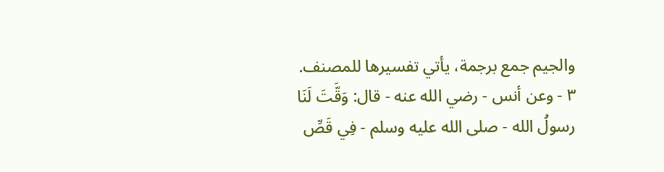والجيم جمع برجمة، يأتي تفسيرها للمصنف.
٣ - وعن أنس - رضي الله عنه - قال: وَقَّتَ لَنَا رسولُ الله - صلى الله عليه وسلم - فِي قَصِّ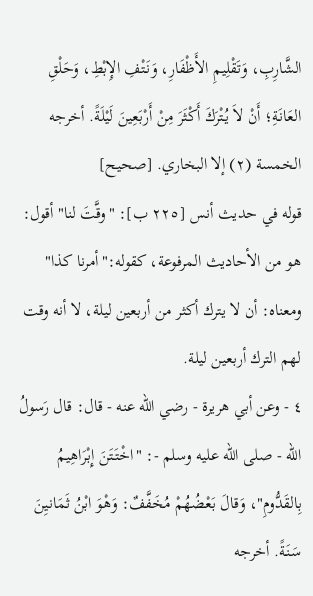الشَّارِبِ، وَتَقْلِيمِ الأَظْفَارِ، وَنَتْفِ الإِبْطِ، وَحَلْقِ العَانَةِ؛ أَنْ لاَ يُتْرَكَ أَكْثَرَ مِنْ أَرْبَعِينَ لَيْلَةً. أخرجه الخمسة (٢) إلا البخاري. [صحيح]
قوله في حديث أنس [٢٢٥ ب]: "وقَّتَ لنا" أقول: هو من الأحاديث المرفوعة، كقوله:"أمرنا كذا" ومعناه: أن لا يترك أكثر من أربعين ليلة، لا أنه وقت لهم الترك أربعين ليلة.
٤ - وعن أبي هريرة - رضي الله عنه - قال: قال رَسولُ الله - صلى الله عليه وسلم -: "اخْتَتَنَ إِبْرَاهِيمُ بِالقَدُّومِ"، وَقالَ بَعْضُهُمْ مُخَفَّفٌ: وَهْوَ ابْنُ ثَمَانيِنَ سَنَةً. أخرجه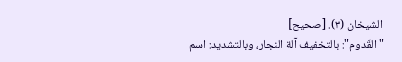الشيخان (٣). [صحيح]
"القَدوم": بالتخفيف آلة النجار، وبالتشديد: اسم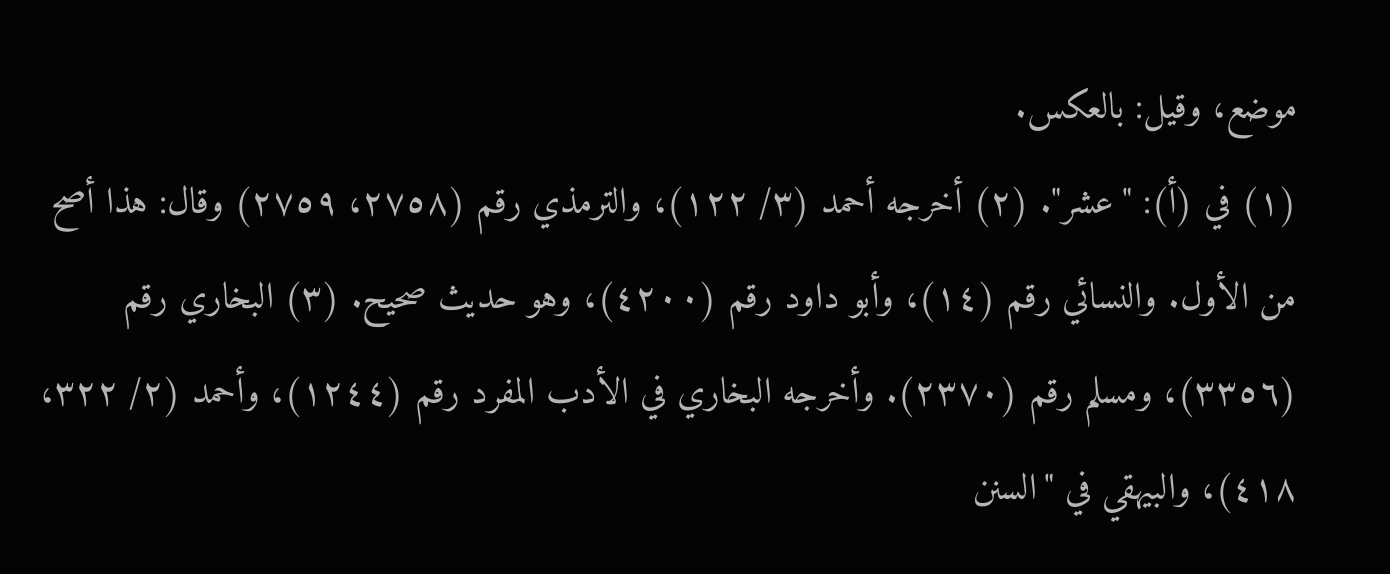موضع، وقيل: بالعكس.
(١) في (أ): "عشر". (٢) أخرجه أحمد (٣/ ١٢٢)، والترمذي رقم (٢٧٥٨، ٢٧٥٩) وقال: هذا أصح من الأول. والنسائي رقم (١٤)، وأبو داود رقم (٤٢٠٠)، وهو حديث صحيح. (٣) البخاري رقم (٣٣٥٦)، ومسلم رقم (٢٣٧٠). وأخرجه البخاري في الأدب المفرد رقم (١٢٤٤)، وأحمد (٢/ ٣٢٢، ٤١٨)، والبيهقي في "السنن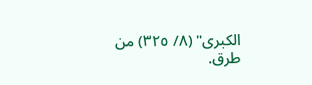الكبرى" (٨/ ٣٢٥) من طرق.